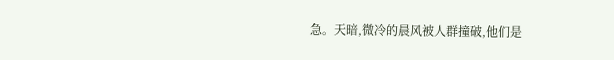急。天暗,微冷的晨风被人群撞破,他们是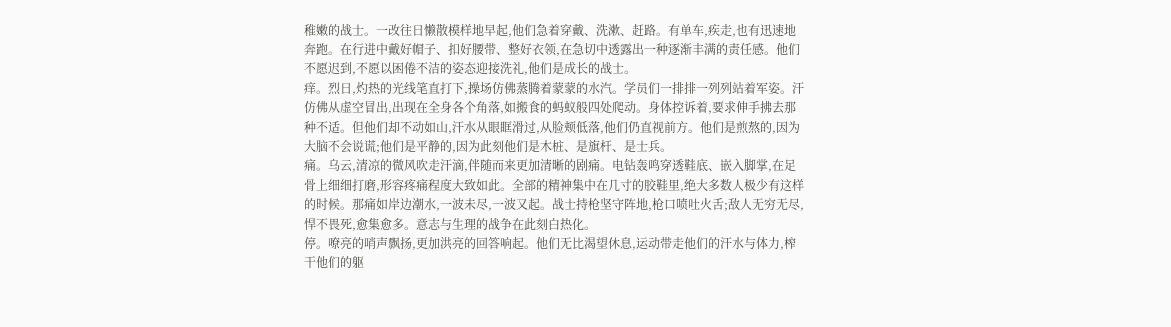稚嫩的战士。一改往日懒散模样地早起,他们急着穿戴、洗漱、赶路。有单车,疾走,也有迅速地奔跑。在行进中戴好帽子、扣好腰带、整好衣领,在急切中透露出一种逐渐丰满的责任感。他们不愿迟到,不愿以困倦不洁的姿态迎接洗礼,他们是成长的战士。
痒。烈日,灼热的光线笔直打下,操场仿佛蒸腾着蒙蒙的水汽。学员们一排排一列列站着军姿。汗仿佛从虚空冒出,出现在全身各个角落,如搬食的蚂蚁般四处爬动。身体控诉着,要求伸手拂去那种不适。但他们却不动如山,汗水从眼眶滑过,从脸颊低落,他们仍直视前方。他们是煎熬的,因为大脑不会说谎;他们是平静的,因为此刻他们是木桩、是旗杆、是士兵。
痛。乌云,清凉的微风吹走汗滴,伴随而来更加清晰的剧痛。电钻轰鸣穿透鞋底、嵌入脚掌,在足骨上细细打磨,形容疼痛程度大致如此。全部的精神集中在几寸的胶鞋里,绝大多数人极少有这样的时候。那痛如岸边潮水,一波未尽,一波又起。战士持枪坚守阵地,枪口喷吐火舌;敌人无穷无尽,悍不畏死,愈集愈多。意志与生理的战争在此刻白热化。
停。嘹亮的哨声飘扬,更加洪亮的回答响起。他们无比渴望休息,运动带走他们的汗水与体力,榨干他们的躯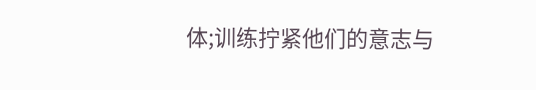体;训练拧紧他们的意志与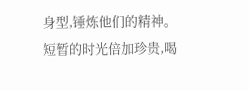身型,锤炼他们的精神。短暂的时光倍加珍贵,喝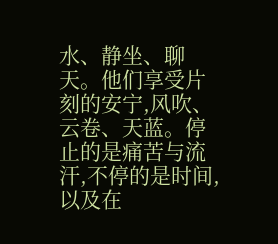水、静坐、聊天。他们享受片刻的安宁,风吹、云卷、天蓝。停止的是痛苦与流汗,不停的是时间,以及在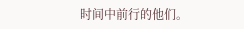时间中前行的他们。